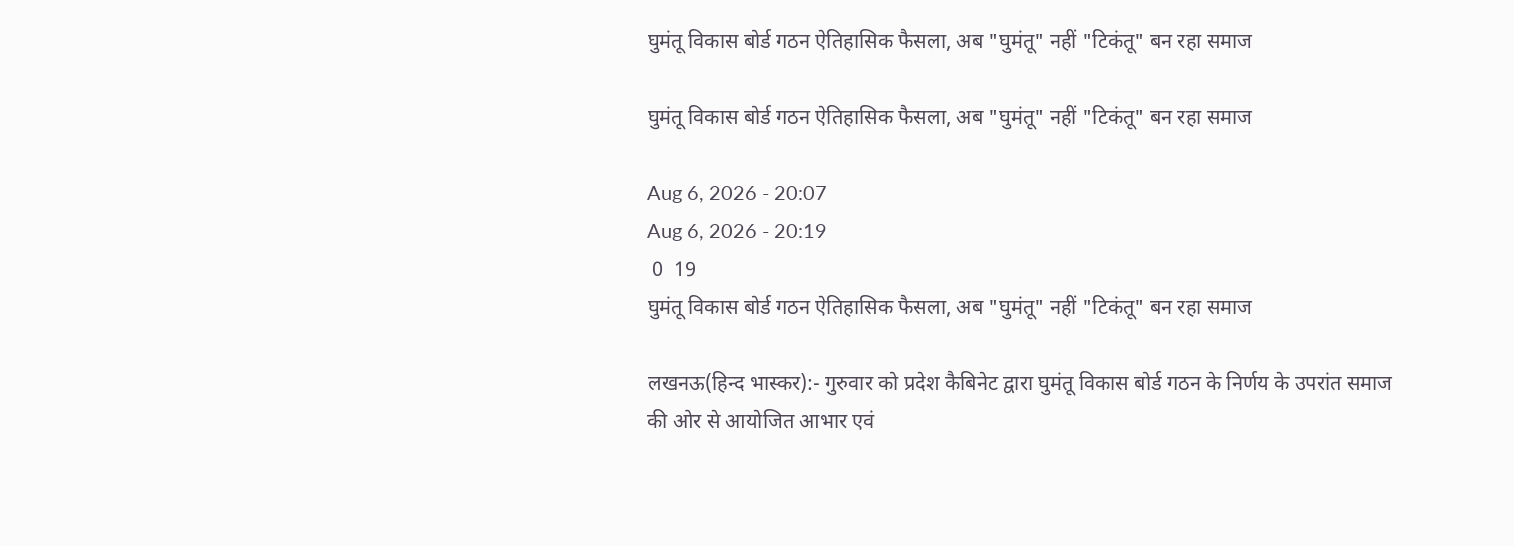घुमंतू विकास बोर्ड गठन ऐतिहासिक फैसला, अब "घुमंतू" नहीं "टिकंतू" बन रहा समाज

घुमंतू विकास बोर्ड गठन ऐतिहासिक फैसला, अब "घुमंतू" नहीं "टिकंतू" बन रहा समाज

Aug 6, 2026 - 20:07
Aug 6, 2026 - 20:19
 0  19
घुमंतू विकास बोर्ड गठन ऐतिहासिक फैसला, अब "घुमंतू" नहीं "टिकंतू" बन रहा समाज

लखनऊ(हिन्द भास्कर):- गुरुवार को प्रदेश कैबिनेट द्वारा घुमंतू विकास बोर्ड गठन के निर्णय के उपरांत समाज की ओर से आयोजित आभार एवं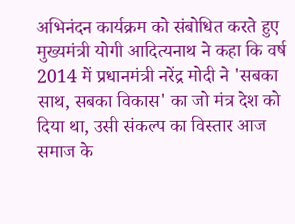अभिनंदन कार्यक्रम को संबोधित करते हुए मुख्यमंत्री योगी आदित्यनाथ ने कहा कि वर्ष 2014 में प्रधानमंत्री नरेंद्र मोदी ने 'सबका साथ, सबका विकास' का जो मंत्र देश को दिया था, उसी संकल्प का विस्तार आज समाज के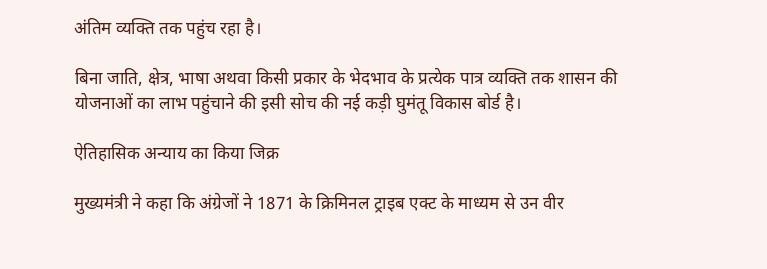अंतिम व्यक्ति तक पहुंच रहा है।

बिना जाति, क्षेत्र, भाषा अथवा किसी प्रकार के भेदभाव के प्रत्येक पात्र व्यक्ति तक शासन की योजनाओं का लाभ पहुंचाने की इसी सोच की नई कड़ी घुमंतू विकास बोर्ड है।

ऐतिहासिक अन्याय का किया जिक्र

मुख्यमंत्री ने कहा कि अंग्रेजों ने 1871 के क्रिमिनल ट्राइब एक्ट के माध्यम से उन वीर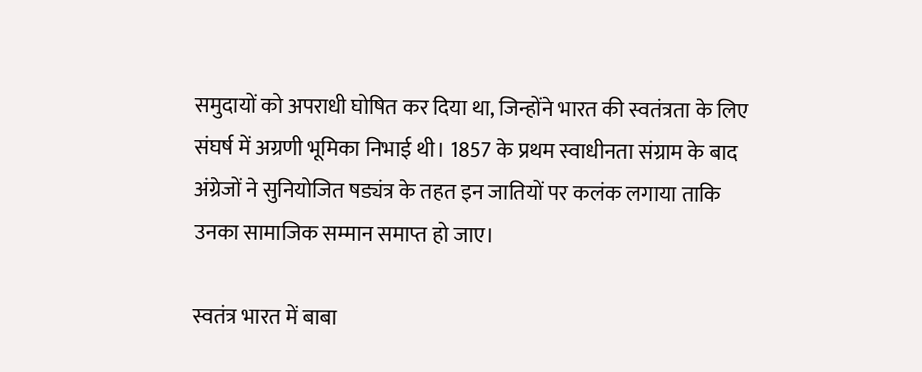समुदायों को अपराधी घोषित कर दिया था, जिन्होंने भारत की स्वतंत्रता के लिए संघर्ष में अग्रणी भूमिका निभाई थी। 1857 के प्रथम स्वाधीनता संग्राम के बाद अंग्रेजों ने सुनियोजित षड्यंत्र के तहत इन जातियों पर कलंक लगाया ताकि उनका सामाजिक सम्मान समाप्त हो जाए।

स्वतंत्र भारत में बाबा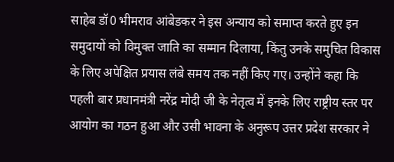साहेब डॉ0 भीमराव आंबेडकर ने इस अन्याय को समाप्त करते हुए इन समुदायों को विमुक्त जाति का सम्मान दिलाया, किंतु उनके समुचित विकास के लिए अपेक्षित प्रयास लंबे समय तक नहीं किए गए। उन्होंने कहा कि पहली बार प्रधानमंत्री नरेंद्र मोदी जी के नेतृत्व में इनके लिए राष्ट्रीय स्तर पर आयोग का गठन हुआ और उसी भावना के अनुरूप उत्तर प्रदेश सरकार ने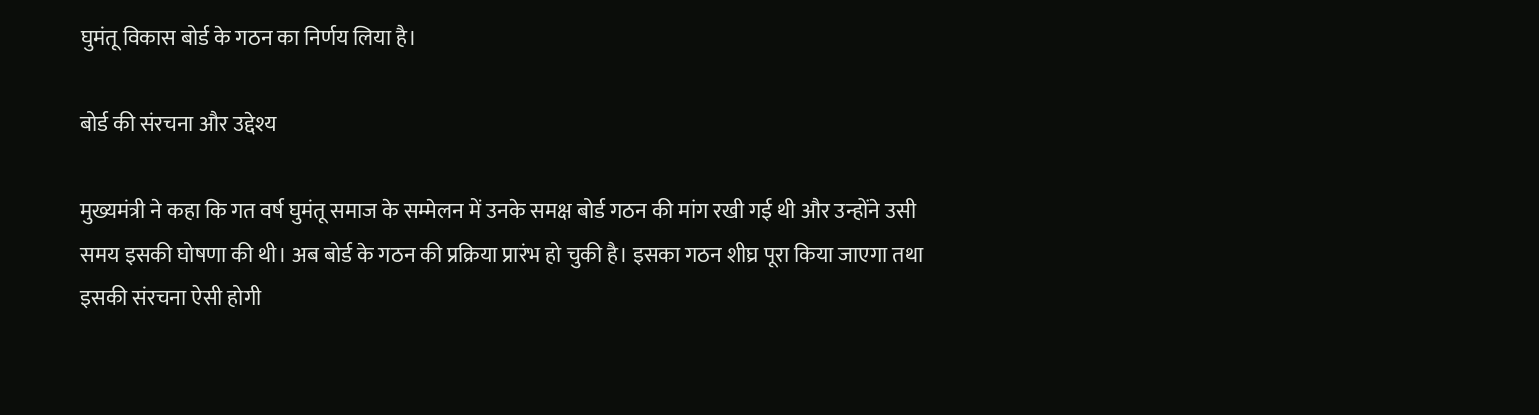घुमंतू विकास बोर्ड के गठन का निर्णय लिया है।

बोर्ड की संरचना और उद्देश्य

मुख्यमंत्री ने कहा कि गत वर्ष घुमंतू समाज के सम्मेलन में उनके समक्ष बोर्ड गठन की मांग रखी गई थी और उन्होंने उसी समय इसकी घोषणा की थी। अब बोर्ड के गठन की प्रक्रिया प्रारंभ हो चुकी है। इसका गठन शीघ्र पूरा किया जाएगा तथा इसकी संरचना ऐसी होगी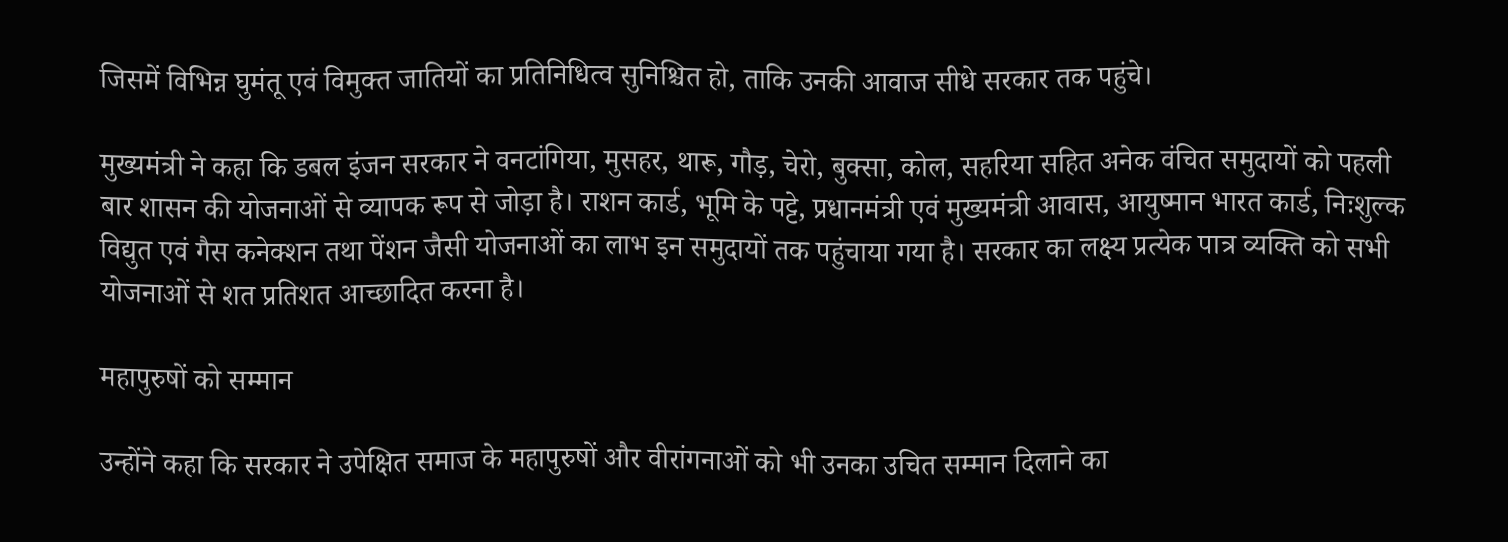जिसमें विभिन्न घुमंतू एवं विमुक्त जातियों का प्रतिनिधित्व सुनिश्चित हो, ताकि उनकी आवाज सीधे सरकार तक पहुंचे।

मुख्यमंत्री ने कहा कि डबल इंजन सरकार ने वनटांगिया, मुसहर, थारू, गौड़, चेरो, बुक्सा, कोल, सहरिया सहित अनेक वंचित समुदायों को पहली बार शासन की योजनाओं से व्यापक रूप से जोड़ा है। राशन कार्ड, भूमि के पट्टे, प्रधानमंत्री एवं मुख्यमंत्री आवास, आयुष्मान भारत कार्ड, निःशुल्क विद्युत एवं गैस कनेक्शन तथा पेंशन जैसी योजनाओं का लाभ इन समुदायों तक पहुंचाया गया है। सरकार का लक्ष्य प्रत्येक पात्र व्यक्ति को सभी योजनाओं से शत प्रतिशत आच्छादित करना है।

महापुरुषों को सम्मान

उन्होंने कहा कि सरकार ने उपेक्षित समाज के महापुरुषों और वीरांगनाओं को भी उनका उचित सम्मान दिलाने का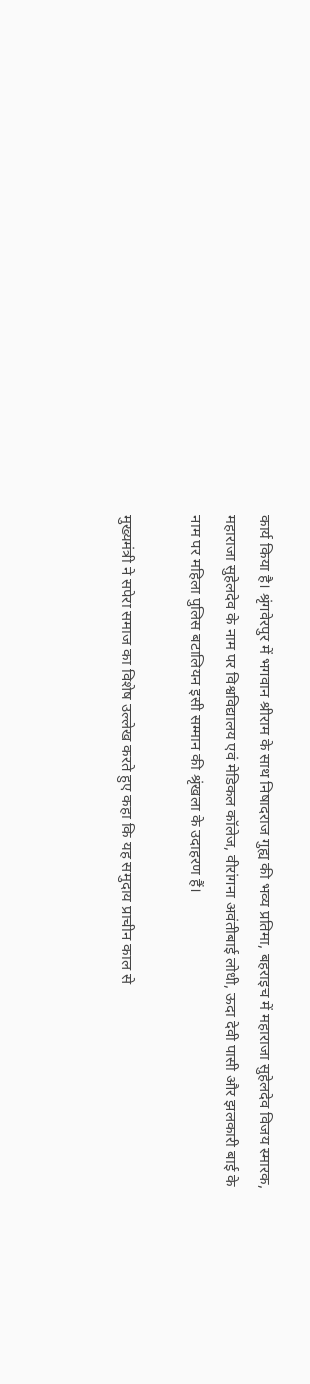कार्य किया है। श्रृंगवेरपुर में भगवान श्रीराम के साथ निषादराज गुह्य की भव्य प्रतिमा, बहराइच में महाराजा सुहेलदेव विजय स्मारक, महाराजा सुहेलदेव के नाम पर विश्वविद्यालय एवं मेडिकल कॉलेज, वीरांगना अवंतीबाई लोधी, ऊदा देवी पासी और झलकारी बाई के नाम पर महिला पुलिस बटालियन इसी सम्मान की श्रृंखला के उदाहरण हैं।

मुख्यमंत्री ने सपेरा समाज का विशेष उल्लेख करते हुए कहा कि यह समुदाय प्राचीन काल से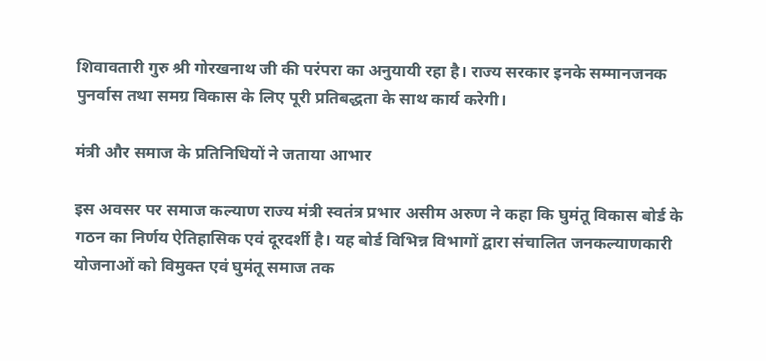शिवावतारी गुरु श्री गोरखनाथ जी की परंपरा का अनुयायी रहा है। राज्य सरकार इनके सम्मानजनक पुनर्वास तथा समग्र विकास के लिए पूरी प्रतिबद्धता के साथ कार्य करेगी।

मंत्री और समाज के प्रतिनिधियों ने जताया आभार

इस अवसर पर समाज कल्याण राज्य मंत्री स्वतंत्र प्रभार असीम अरुण ने कहा कि घुमंतू विकास बोर्ड के गठन का निर्णय ऐतिहासिक एवं दूरदर्शी है। यह बोर्ड विभिन्न विभागों द्वारा संचालित जनकल्याणकारी योजनाओं को विमुक्त एवं घुमंतू समाज तक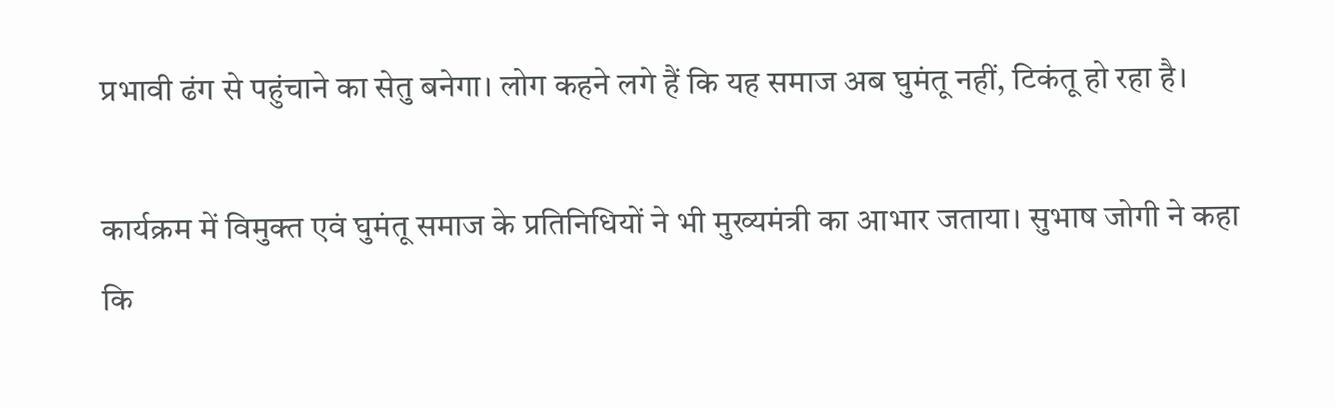प्रभावी ढंग से पहुंचाने का सेतु बनेगा। लोग कहने लगे हैं कि यह समाज अब घुमंतू नहीं, टिकंतू हो रहा है।

कार्यक्रम में विमुक्त एवं घुमंतू समाज के प्रतिनिधियों ने भी मुख्यमंत्री का आभार जताया। सुभाष जोगी ने कहा कि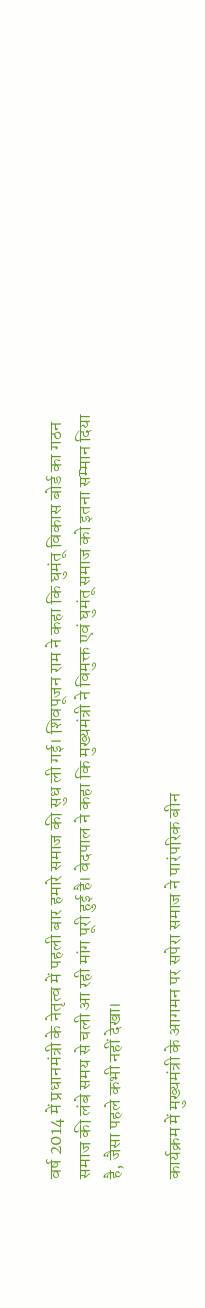वर्ष 2014 में प्रधानमंत्री के नेतृत्व में पहली बार हमारे समाज की सुध ली गई। शिवपूजन राम ने कहा कि घुमंतू विकास बोर्ड का गठन समाज की लंबे समय से चली आ रही मांग पूरी हुई है। वेदपाल ने कहा कि मुख्यमंत्री ने विमुक्त एवं घुमंतू समाज को इतना सम्मान दिया है, जैसा पहले कभी नहीं देखा।

कार्यक्रम में मुख्यमंत्री के आगमन पर सपेरा समाज ने पारंपरिक बीन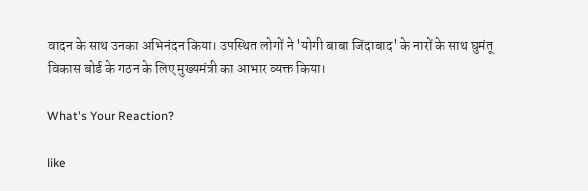वादन के साथ उनका अभिनंदन किया। उपस्थित लोगों ने 'योगी बाबा जिंदाबाद' के नारों के साथ घुमंतू विकास बोर्ड के गठन के लिए मुख्यमंत्री का आभार व्यक्त किया।

What's Your Reaction?

like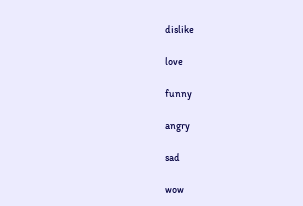dislike

love

funny

angry

sad

wow